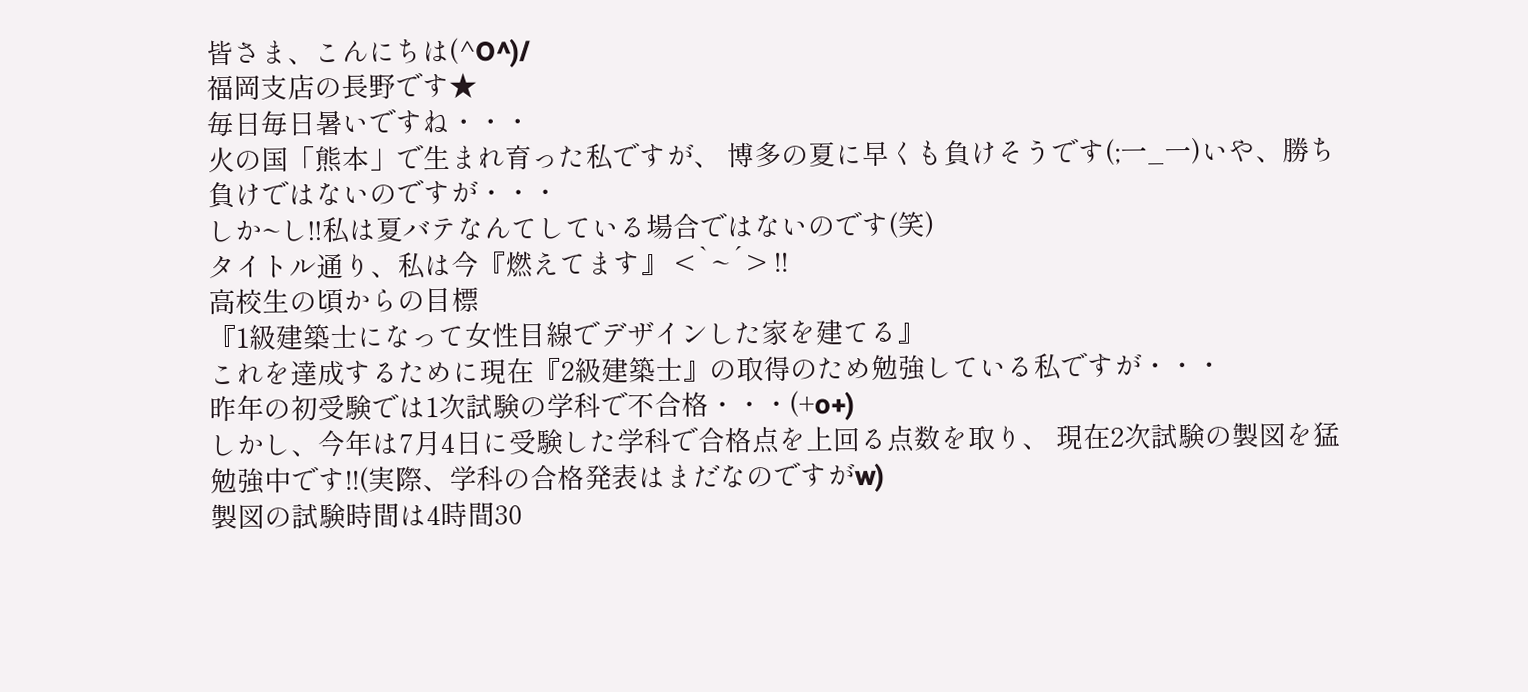皆さま、こんにちは(^O^)/
福岡支店の長野です★
毎日毎日暑いですね・・・
火の国「熊本」で生まれ育った私ですが、 博多の夏に早くも負けそうです(;一_一)いや、勝ち負けではないのですが・・・
しか~し!!私は夏バテなんてしている場合ではないのです(笑)
タイトル通り、私は今『燃えてます』 <`~´> !!
高校生の頃からの目標
『1級建築士になって女性目線でデザインした家を建てる』
これを達成するために現在『2級建築士』の取得のため勉強している私ですが・・・
昨年の初受験では1次試験の学科で不合格・・・(+o+)
しかし、今年は7月4日に受験した学科で合格点を上回る点数を取り、 現在2次試験の製図を猛勉強中です!!(実際、学科の合格発表はまだなのですがw)
製図の試験時間は4時間30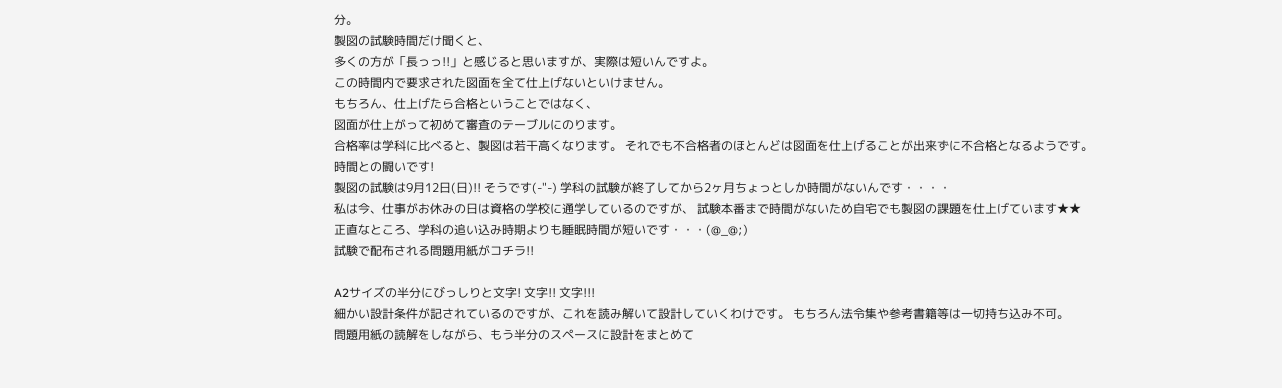分。
製図の試験時間だけ聞くと、
多くの方が「長っっ!!」と感じると思いますが、実際は短いんですよ。
この時間内で要求された図面を全て仕上げないといけません。
もちろん、仕上げたら合格ということではなく、
図面が仕上がって初めて審査のテーブルにのります。
合格率は学科に比べると、製図は若干高くなります。 それでも不合格者のほとんどは図面を仕上げることが出来ずに不合格となるようです。
時間との闘いです!
製図の試験は9月12日(日)!! そうです(-"-) 学科の試験が終了してから2ヶ月ちょっとしか時間がないんです・・・・
私は今、仕事がお休みの日は資格の学校に通学しているのですが、 試験本番まで時間がないため自宅でも製図の課題を仕上げています★★
正直なところ、学科の追い込み時期よりも睡眠時間が短いです・・・(@_@;)
試験で配布される問題用紙がコチラ!!

A2サイズの半分にびっしりと文字! 文字!! 文字!!!
細かい設計条件が記されているのですが、これを読み解いて設計していくわけです。 もちろん法令集や参考書籍等は一切持ち込み不可。
問題用紙の読解をしながら、もう半分のスペースに設計をまとめて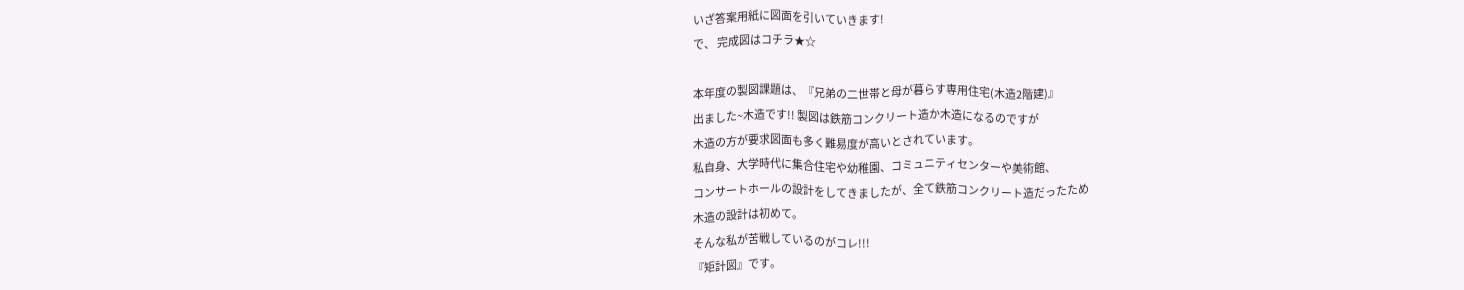いざ答案用紙に図面を引いていきます!
で、 完成図はコチラ★☆

本年度の製図課題は、『兄弟の二世帯と母が暮らす専用住宅(木造2階建)』
出ました~木造です!! 製図は鉄筋コンクリート造か木造になるのですが
木造の方が要求図面も多く難易度が高いとされています。
私自身、大学時代に集合住宅や幼稚園、コミュニティセンターや美術館、
コンサートホールの設計をしてきましたが、全て鉄筋コンクリート造だったため
木造の設計は初めて。
そんな私が苦戦しているのがコレ!!!
『矩計図』です。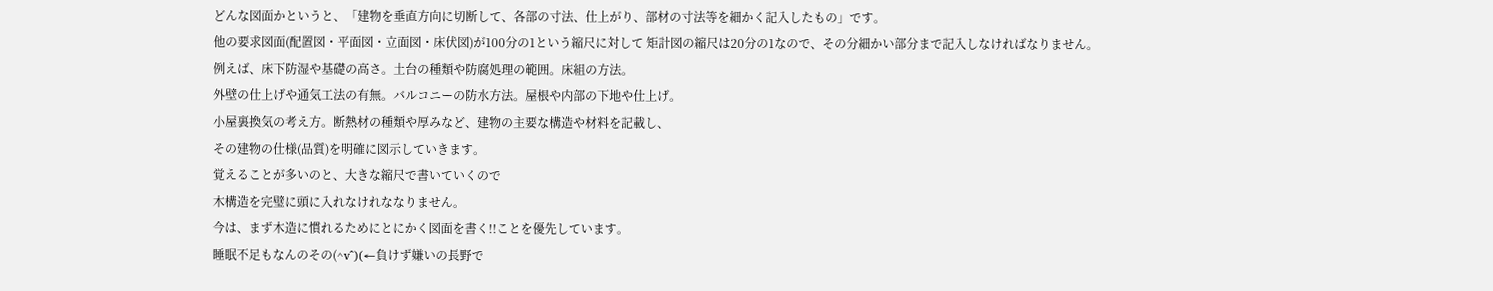どんな図面かというと、「建物を垂直方向に切断して、各部の寸法、仕上がり、部材の寸法等を細かく記入したもの」です。
他の要求図面(配置図・平面図・立面図・床伏図)が100分の1という縮尺に対して 矩計図の縮尺は20分の1なので、その分細かい部分まで記入しなければなりません。
例えば、床下防湿や基礎の高さ。土台の種類や防腐処理の範囲。床組の方法。
外壁の仕上げや通気工法の有無。バルコニーの防水方法。屋根や内部の下地や仕上げ。
小屋裏換気の考え方。断熱材の種類や厚みなど、建物の主要な構造や材料を記載し、
その建物の仕様(品質)を明確に図示していきます。
覚えることが多いのと、大きな縮尺で書いていくので
木構造を完璧に頭に入れなけれななりません。
今は、まず木造に慣れるためにとにかく図面を書く!!ことを優先しています。
睡眠不足もなんのその(^v^)(←負けず嫌いの長野で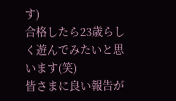す)
合格したら23歳らしく遊んでみたいと思います(笑)
皆さまに良い報告が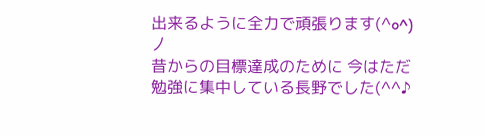出来るように全力で頑張ります(^o^)丿
昔からの目標達成のために 今はただ勉強に集中している長野でした(^^♪